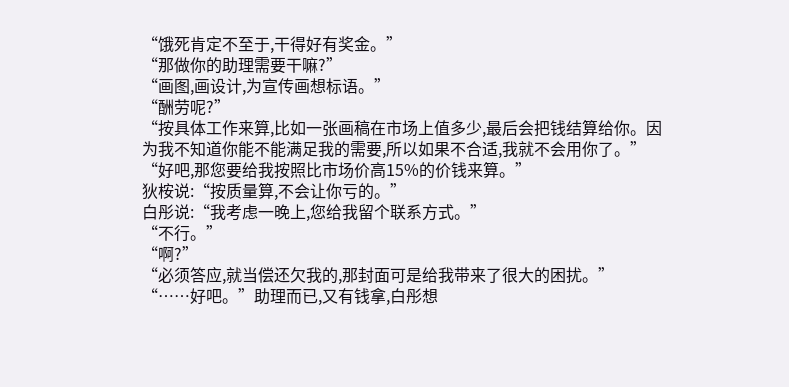“饿死肯定不至于,干得好有奖金。”
“那做你的助理需要干嘛?”
“画图,画设计,为宣传画想标语。”
“酬劳呢?”
“按具体工作来算,比如一张画稿在市场上值多少,最后会把钱结算给你。因为我不知道你能不能满足我的需要,所以如果不合适,我就不会用你了。”
“好吧,那您要给我按照比市场价高15%的价钱来算。”
狄桉说:“按质量算,不会让你亏的。”
白彤说:“我考虑一晚上,您给我留个联系方式。”
“不行。”
“啊?”
“必须答应,就当偿还欠我的,那封面可是给我带来了很大的困扰。”
“……好吧。”助理而已,又有钱拿,白彤想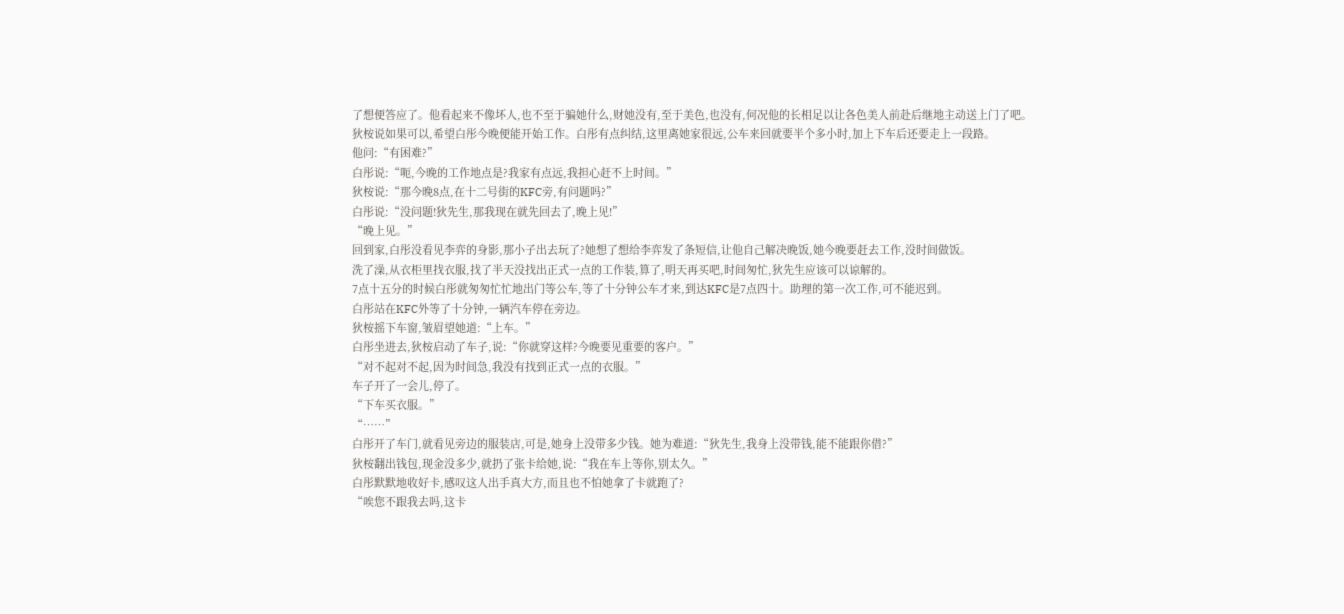了想便答应了。他看起来不像坏人,也不至于骗她什么,财她没有,至于美色,也没有,何况他的长相足以让各色美人前赴后继地主动送上门了吧。
狄桉说如果可以,希望白彤今晚便能开始工作。白彤有点纠结,这里离她家很远,公车来回就要半个多小时,加上下车后还要走上一段路。
他问:“有困难?”
白彤说:“呃,今晚的工作地点是?我家有点远,我担心赶不上时间。”
狄桉说:“那今晚8点,在十二号街的KFC旁,有问题吗?”
白彤说:“没问题!狄先生,那我现在就先回去了,晚上见!”
“晚上见。”
回到家,白彤没看见李弈的身影,那小子出去玩了?她想了想给李弈发了条短信,让他自己解决晚饭,她今晚要赶去工作,没时间做饭。
洗了澡,从衣柜里找衣服,找了半天没找出正式一点的工作装,算了,明天再买吧,时间匆忙,狄先生应该可以谅解的。
7点十五分的时候白彤就匆匆忙忙地出门等公车,等了十分钟公车才来,到达KFC是7点四十。助理的第一次工作,可不能迟到。
白彤站在KFC外等了十分钟,一辆汽车停在旁边。
狄桉摇下车窗,皱眉望她道:“上车。”
白彤坐进去,狄桉启动了车子,说:“你就穿这样?今晚要见重要的客户。”
“对不起对不起,因为时间急,我没有找到正式一点的衣服。”
车子开了一会儿,停了。
“下车买衣服。”
“……”
白彤开了车门,就看见旁边的服装店,可是,她身上没带多少钱。她为难道:“狄先生,我身上没带钱,能不能跟你借?”
狄桉翻出钱包,现金没多少,就扔了张卡给她,说:“我在车上等你,别太久。”
白彤默默地收好卡,感叹这人出手真大方,而且也不怕她拿了卡就跑了?
“唉您不跟我去吗,这卡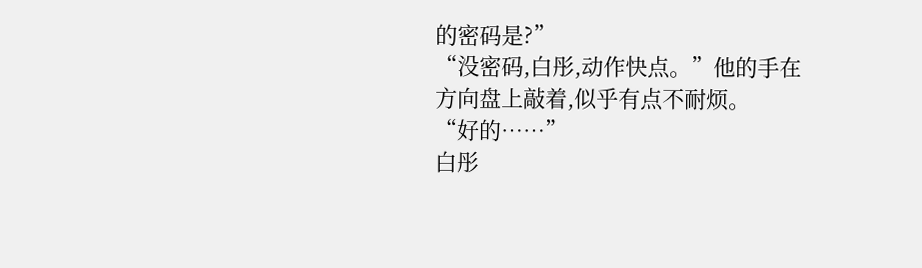的密码是?”
“没密码,白彤,动作快点。”他的手在方向盘上敲着,似乎有点不耐烦。
“好的……”
白彤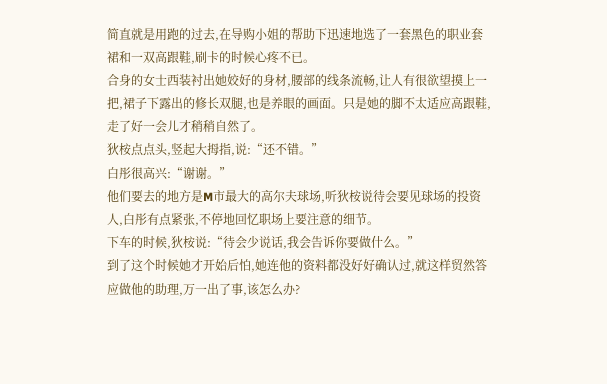简直就是用跑的过去,在导购小姐的帮助下迅速地选了一套黑色的职业套裙和一双高跟鞋,刷卡的时候心疼不已。
合身的女士西装衬出她姣好的身材,腰部的线条流畅,让人有很欲望摸上一把,裙子下露出的修长双腿,也是养眼的画面。只是她的脚不太适应高跟鞋,走了好一会儿才稍稍自然了。
狄桉点点头,竖起大拇指,说:“还不错。”
白彤很高兴:“谢谢。”
他们要去的地方是M市最大的高尔夫球场,听狄桉说待会要见球场的投资人,白彤有点紧张,不停地回忆职场上要注意的细节。
下车的时候,狄桉说:“待会少说话,我会告诉你要做什么。”
到了这个时候她才开始后怕,她连他的资料都没好好确认过,就这样贸然答应做他的助理,万一出了事,该怎么办?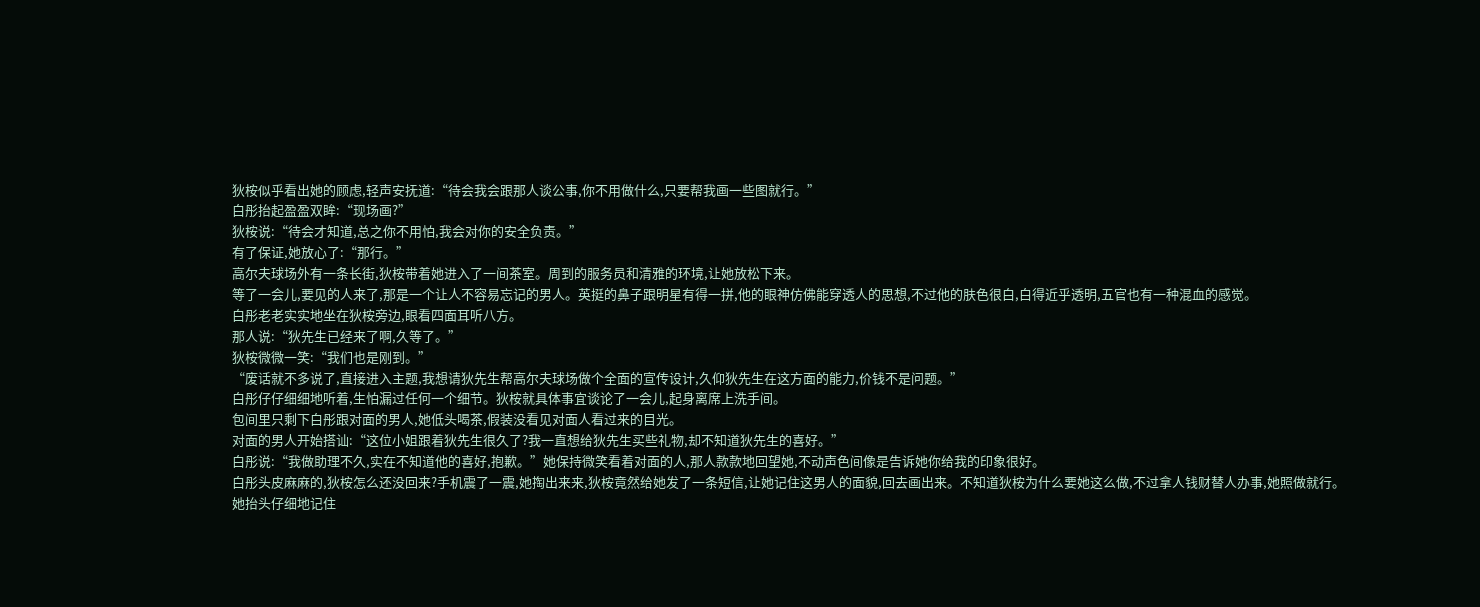狄桉似乎看出她的顾虑,轻声安抚道:“待会我会跟那人谈公事,你不用做什么,只要帮我画一些图就行。”
白彤抬起盈盈双眸:“现场画?”
狄桉说:“待会才知道,总之你不用怕,我会对你的安全负责。”
有了保证,她放心了:“那行。”
高尔夫球场外有一条长街,狄桉带着她进入了一间茶室。周到的服务员和清雅的环境,让她放松下来。
等了一会儿,要见的人来了,那是一个让人不容易忘记的男人。英挺的鼻子跟明星有得一拼,他的眼神仿佛能穿透人的思想,不过他的肤色很白,白得近乎透明,五官也有一种混血的感觉。
白彤老老实实地坐在狄桉旁边,眼看四面耳听八方。
那人说:“狄先生已经来了啊,久等了。”
狄桉微微一笑:“我们也是刚到。”
“废话就不多说了,直接进入主题,我想请狄先生帮高尔夫球场做个全面的宣传设计,久仰狄先生在这方面的能力,价钱不是问题。”
白彤仔仔细细地听着,生怕漏过任何一个细节。狄桉就具体事宜谈论了一会儿,起身离席上洗手间。
包间里只剩下白彤跟对面的男人,她低头喝茶,假装没看见对面人看过来的目光。
对面的男人开始搭讪:“这位小姐跟着狄先生很久了?我一直想给狄先生买些礼物,却不知道狄先生的喜好。”
白彤说:“我做助理不久,实在不知道他的喜好,抱歉。”她保持微笑看着对面的人,那人款款地回望她,不动声色间像是告诉她你给我的印象很好。
白彤头皮麻麻的,狄桉怎么还没回来?手机震了一震,她掏出来来,狄桉竟然给她发了一条短信,让她记住这男人的面貌,回去画出来。不知道狄桉为什么要她这么做,不过拿人钱财替人办事,她照做就行。
她抬头仔细地记住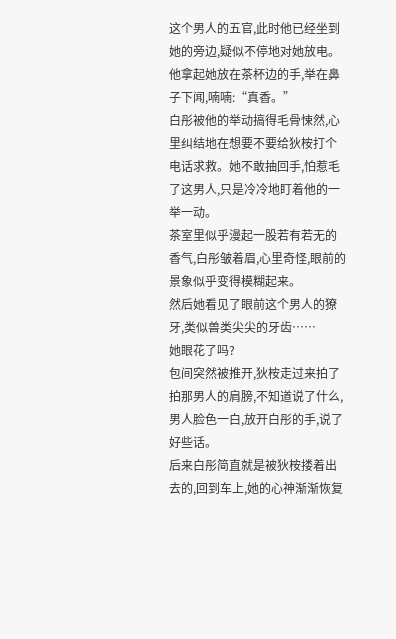这个男人的五官,此时他已经坐到她的旁边,疑似不停地对她放电。
他拿起她放在茶杯边的手,举在鼻子下闻,喃喃:“真香。”
白彤被他的举动搞得毛骨悚然,心里纠结地在想要不要给狄桉打个电话求救。她不敢抽回手,怕惹毛了这男人,只是冷冷地盯着他的一举一动。
茶室里似乎漫起一股若有若无的香气,白彤皱着眉,心里奇怪,眼前的景象似乎变得模糊起来。
然后她看见了眼前这个男人的獠牙,类似兽类尖尖的牙齿……
她眼花了吗?
包间突然被推开,狄桉走过来拍了拍那男人的肩膀,不知道说了什么,男人脸色一白,放开白彤的手,说了好些话。
后来白彤简直就是被狄桉搂着出去的,回到车上,她的心神渐渐恢复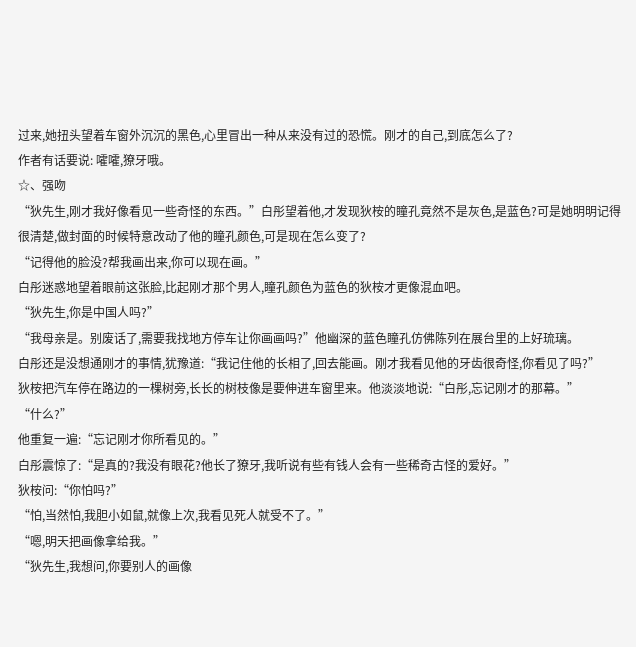过来,她扭头望着车窗外沉沉的黑色,心里冒出一种从来没有过的恐慌。刚才的自己,到底怎么了?
作者有话要说: 嚯嚯,獠牙哦。
☆、强吻
“狄先生,刚才我好像看见一些奇怪的东西。”白彤望着他,才发现狄桉的瞳孔竟然不是灰色,是蓝色?可是她明明记得很清楚,做封面的时候特意改动了他的瞳孔颜色,可是现在怎么变了?
“记得他的脸没?帮我画出来,你可以现在画。”
白彤迷惑地望着眼前这张脸,比起刚才那个男人,瞳孔颜色为蓝色的狄桉才更像混血吧。
“狄先生,你是中国人吗?”
“我母亲是。别废话了,需要我找地方停车让你画画吗?”他幽深的蓝色瞳孔仿佛陈列在展台里的上好琉璃。
白彤还是没想通刚才的事情,犹豫道:“我记住他的长相了,回去能画。刚才我看见他的牙齿很奇怪,你看见了吗?”
狄桉把汽车停在路边的一棵树旁,长长的树枝像是要伸进车窗里来。他淡淡地说:“白彤,忘记刚才的那幕。”
“什么?”
他重复一遍:“忘记刚才你所看见的。”
白彤震惊了:“是真的?我没有眼花?他长了獠牙,我听说有些有钱人会有一些稀奇古怪的爱好。”
狄桉问:“你怕吗?”
“怕,当然怕,我胆小如鼠,就像上次,我看见死人就受不了。”
“嗯,明天把画像拿给我。”
“狄先生,我想问,你要别人的画像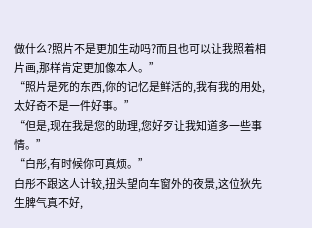做什么?照片不是更加生动吗?而且也可以让我照着相片画,那样肯定更加像本人。”
“照片是死的东西,你的记忆是鲜活的,我有我的用处,太好奇不是一件好事。”
“但是,现在我是您的助理,您好歹让我知道多一些事情。”
“白彤,有时候你可真烦。”
白彤不跟这人计较,扭头望向车窗外的夜景,这位狄先生脾气真不好,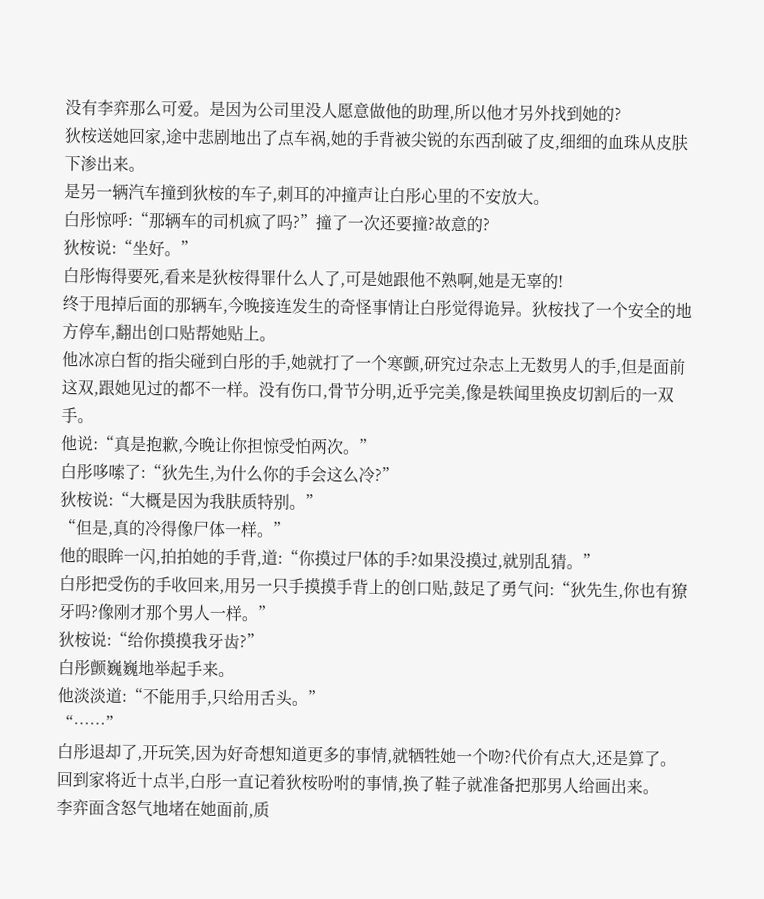没有李弈那么可爱。是因为公司里没人愿意做他的助理,所以他才另外找到她的?
狄桉送她回家,途中悲剧地出了点车祸,她的手背被尖锐的东西刮破了皮,细细的血珠从皮肤下渗出来。
是另一辆汽车撞到狄桉的车子,刺耳的冲撞声让白彤心里的不安放大。
白彤惊呼:“那辆车的司机疯了吗?”撞了一次还要撞?故意的?
狄桉说:“坐好。”
白彤悔得要死,看来是狄桉得罪什么人了,可是她跟他不熟啊,她是无辜的!
终于甩掉后面的那辆车,今晚接连发生的奇怪事情让白彤觉得诡异。狄桉找了一个安全的地方停车,翻出创口贴帮她贴上。
他冰凉白皙的指尖碰到白彤的手,她就打了一个寒颤,研究过杂志上无数男人的手,但是面前这双,跟她见过的都不一样。没有伤口,骨节分明,近乎完美,像是轶闻里换皮切割后的一双手。
他说:“真是抱歉,今晚让你担惊受怕两次。”
白彤哆嗦了:“狄先生,为什么你的手会这么冷?”
狄桉说:“大概是因为我肤质特别。”
“但是,真的冷得像尸体一样。”
他的眼眸一闪,拍拍她的手背,道:“你摸过尸体的手?如果没摸过,就别乱猜。”
白彤把受伤的手收回来,用另一只手摸摸手背上的创口贴,鼓足了勇气问:“狄先生,你也有獠牙吗?像刚才那个男人一样。”
狄桉说:“给你摸摸我牙齿?”
白彤颤巍巍地举起手来。
他淡淡道:“不能用手,只给用舌头。”
“……”
白彤退却了,开玩笑,因为好奇想知道更多的事情,就牺牲她一个吻?代价有点大,还是算了。
回到家将近十点半,白彤一直记着狄桉吩咐的事情,换了鞋子就准备把那男人给画出来。
李弈面含怒气地堵在她面前,质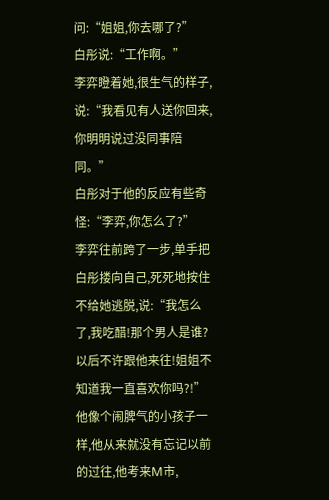问:“姐姐,你去哪了?”
白彤说:“工作啊。”
李弈瞪着她,很生气的样子,说:“我看见有人送你回来,你明明说过没同事陪同。”
白彤对于他的反应有些奇怪:“李弈,你怎么了?”
李弈往前跨了一步,单手把白彤搂向自己,死死地按住不给她逃脱,说:“我怎么了,我吃醋!那个男人是谁?以后不许跟他来往!姐姐不知道我一直喜欢你吗?!”他像个闹脾气的小孩子一样,他从来就没有忘记以前的过往,他考来M市,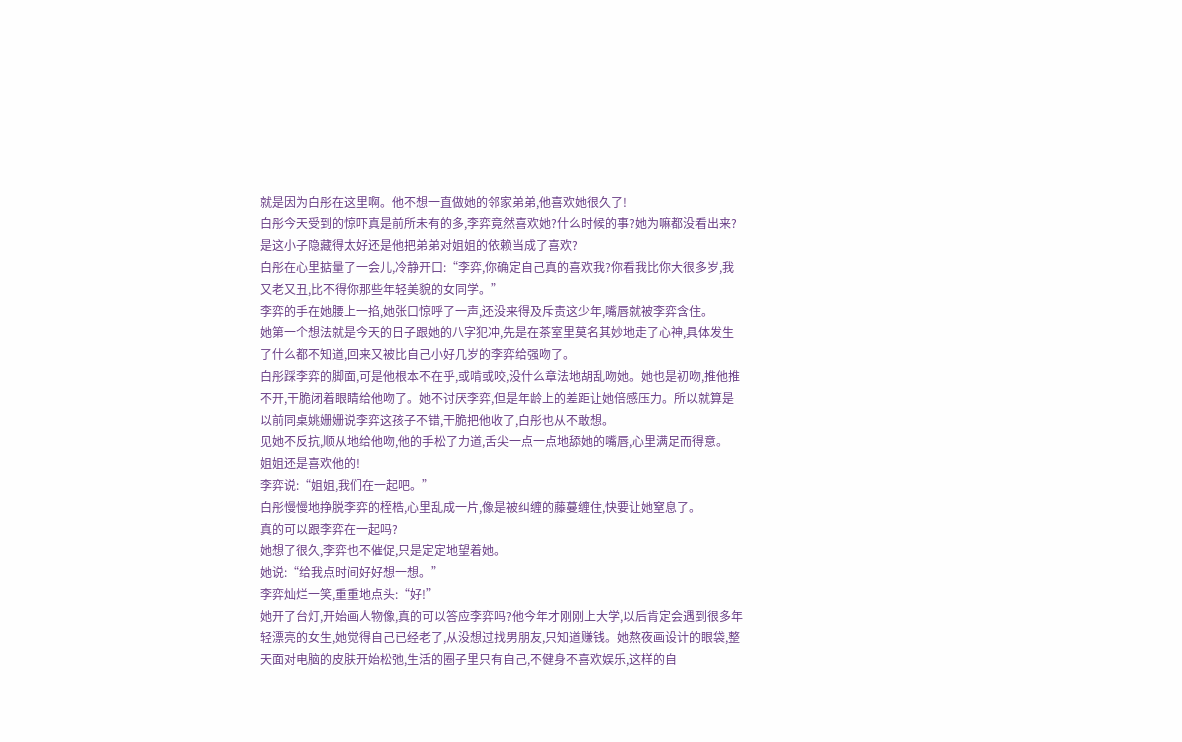就是因为白彤在这里啊。他不想一直做她的邻家弟弟,他喜欢她很久了!
白彤今天受到的惊吓真是前所未有的多,李弈竟然喜欢她?什么时候的事?她为嘛都没看出来?是这小子隐藏得太好还是他把弟弟对姐姐的依赖当成了喜欢?
白彤在心里掂量了一会儿,冷静开口:“李弈,你确定自己真的喜欢我?你看我比你大很多岁,我又老又丑,比不得你那些年轻美貌的女同学。”
李弈的手在她腰上一掐,她张口惊呼了一声,还没来得及斥责这少年,嘴唇就被李弈含住。
她第一个想法就是今天的日子跟她的八字犯冲,先是在茶室里莫名其妙地走了心神,具体发生了什么都不知道,回来又被比自己小好几岁的李弈给强吻了。
白彤踩李弈的脚面,可是他根本不在乎,或啃或咬,没什么章法地胡乱吻她。她也是初吻,推他推不开,干脆闭着眼睛给他吻了。她不讨厌李弈,但是年龄上的差距让她倍感压力。所以就算是以前同桌姚姗姗说李弈这孩子不错,干脆把他收了,白彤也从不敢想。
见她不反抗,顺从地给他吻,他的手松了力道,舌尖一点一点地舔她的嘴唇,心里满足而得意。
姐姐还是喜欢他的!
李弈说:“姐姐,我们在一起吧。”
白彤慢慢地挣脱李弈的桎梏,心里乱成一片,像是被纠缠的藤蔓缠住,快要让她窒息了。
真的可以跟李弈在一起吗?
她想了很久,李弈也不催促,只是定定地望着她。
她说:“给我点时间好好想一想。”
李弈灿烂一笑,重重地点头:“好!”
她开了台灯,开始画人物像,真的可以答应李弈吗?他今年才刚刚上大学,以后肯定会遇到很多年轻漂亮的女生,她觉得自己已经老了,从没想过找男朋友,只知道赚钱。她熬夜画设计的眼袋,整天面对电脑的皮肤开始松弛,生活的圈子里只有自己,不健身不喜欢娱乐,这样的自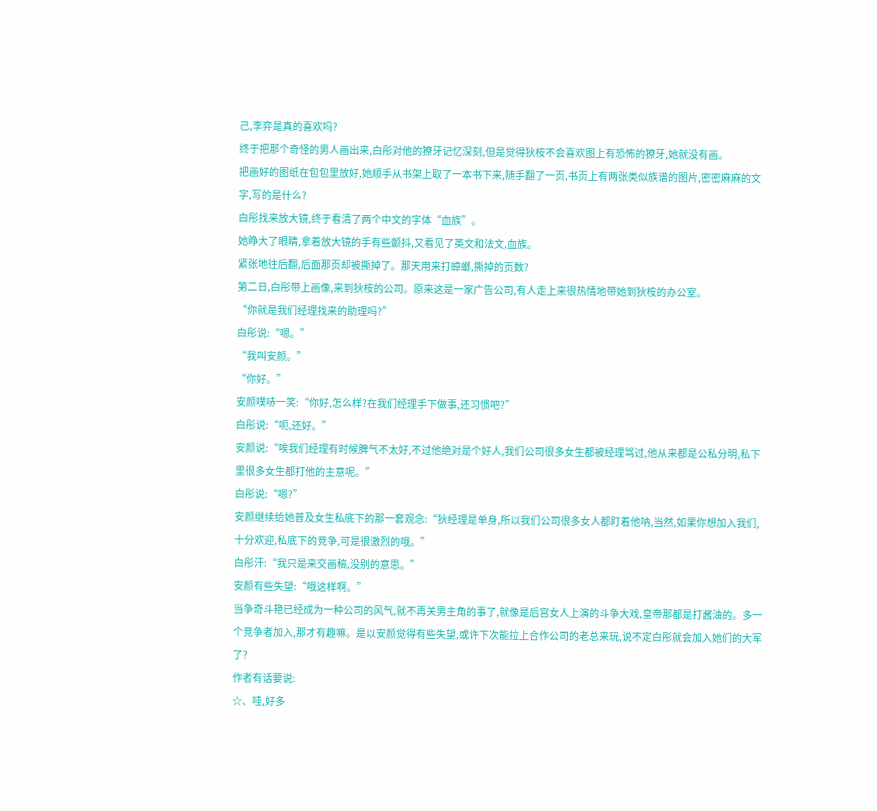己,李弈是真的喜欢吗?
终于把那个奇怪的男人画出来,白彤对他的獠牙记忆深刻,但是觉得狄桉不会喜欢图上有恐怖的獠牙,她就没有画。
把画好的图纸在包包里放好,她顺手从书架上取了一本书下来,随手翻了一页,书页上有两张类似族谱的图片,密密麻麻的文字,写的是什么?
白彤找来放大镜,终于看清了两个中文的字体“血族”。
她睁大了眼睛,拿着放大镜的手有些颤抖,又看见了英文和法文,血族。
紧张地往后翻,后面那页却被撕掉了。那天用来打蟑螂,撕掉的页数?
第二日,白彤带上画像,来到狄桉的公司。原来这是一家广告公司,有人走上来很热情地带她到狄桉的办公室。
“你就是我们经理找来的助理吗?”
白彤说:“嗯。”
“我叫安颜。”
“你好。”
安颜噗哧一笑:“你好,怎么样?在我们经理手下做事,还习惯吧?”
白彤说:“呃,还好。”
安颜说:“唉我们经理有时候脾气不太好,不过他绝对是个好人,我们公司很多女生都被经理骂过,他从来都是公私分明,私下里很多女生都打他的主意呢。”
白彤说:“嗯?”
安颜继续给她普及女生私底下的那一套观念:“狄经理是单身,所以我们公司很多女人都盯着他呐,当然,如果你想加入我们,十分欢迎,私底下的竞争,可是很激烈的哦。”
白彤汗:“我只是来交画稿,没别的意思。”
安颜有些失望:“哦这样啊。”
当争奇斗艳已经成为一种公司的风气,就不再关男主角的事了,就像是后宫女人上演的斗争大戏,皇帝那都是打酱油的。多一个竞争者加入,那才有趣嘛。是以安颜觉得有些失望,或许下次能拉上合作公司的老总来玩,说不定白彤就会加入她们的大军了?
作者有话要说:
☆、哇,好多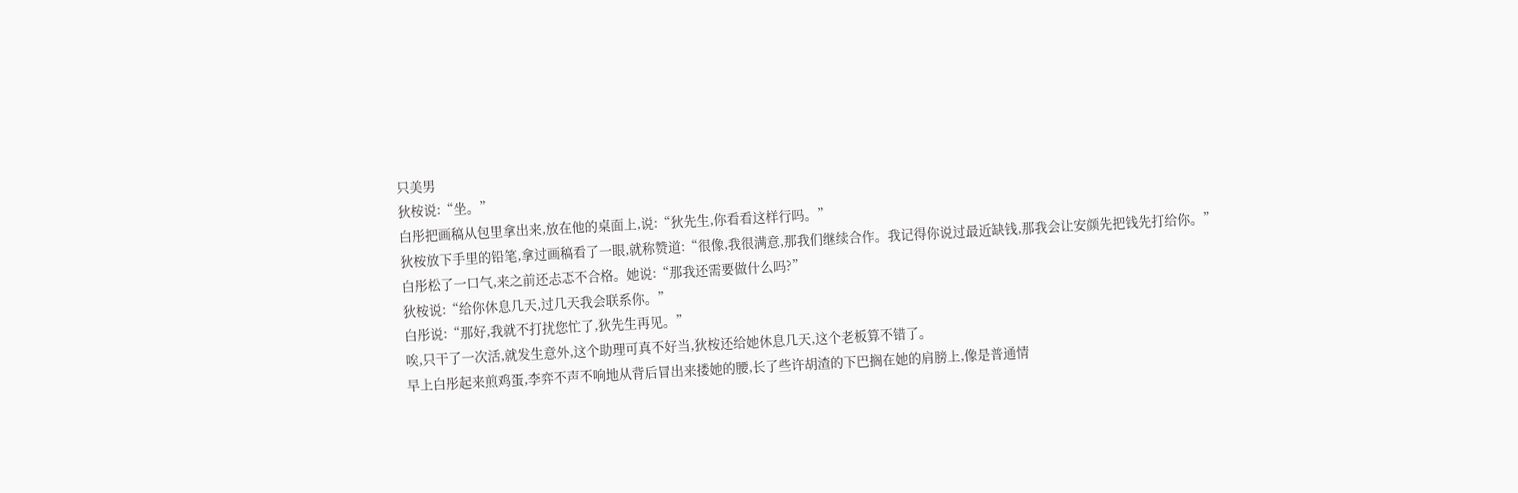只美男
狄桉说:“坐。”
白彤把画稿从包里拿出来,放在他的桌面上,说:“狄先生,你看看这样行吗。”
狄桉放下手里的铅笔,拿过画稿看了一眼,就称赞道:“很像,我很满意,那我们继续合作。我记得你说过最近缺钱,那我会让安颜先把钱先打给你。”
白彤松了一口气,来之前还忐忑不合格。她说:“那我还需要做什么吗?”
狄桉说:“给你休息几天,过几天我会联系你。”
白彤说:“那好,我就不打扰您忙了,狄先生再见。”
唉,只干了一次活,就发生意外,这个助理可真不好当,狄桉还给她休息几天,这个老板算不错了。
早上白彤起来煎鸡蛋,李弈不声不响地从背后冒出来搂她的腰,长了些许胡渣的下巴搁在她的肩膀上,像是普通情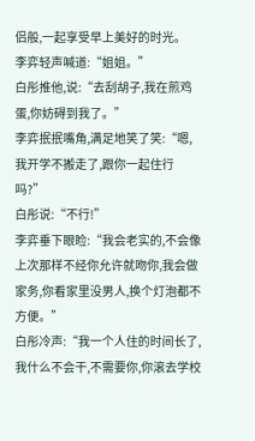侣般,一起享受早上美好的时光。
李弈轻声喊道:“姐姐。”
白彤推他,说:“去刮胡子,我在煎鸡蛋,你妨碍到我了。”
李弈抿抿嘴角,满足地笑了笑:“嗯,我开学不搬走了,跟你一起住行吗?”
白彤说:“不行!”
李弈垂下眼睑:“我会老实的,不会像上次那样不经你允许就吻你,我会做家务,你看家里没男人,换个灯泡都不方便。”
白彤冷声:“我一个人住的时间长了,我什么不会干,不需要你,你滚去学校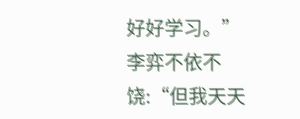好好学习。”
李弈不依不饶:“但我天天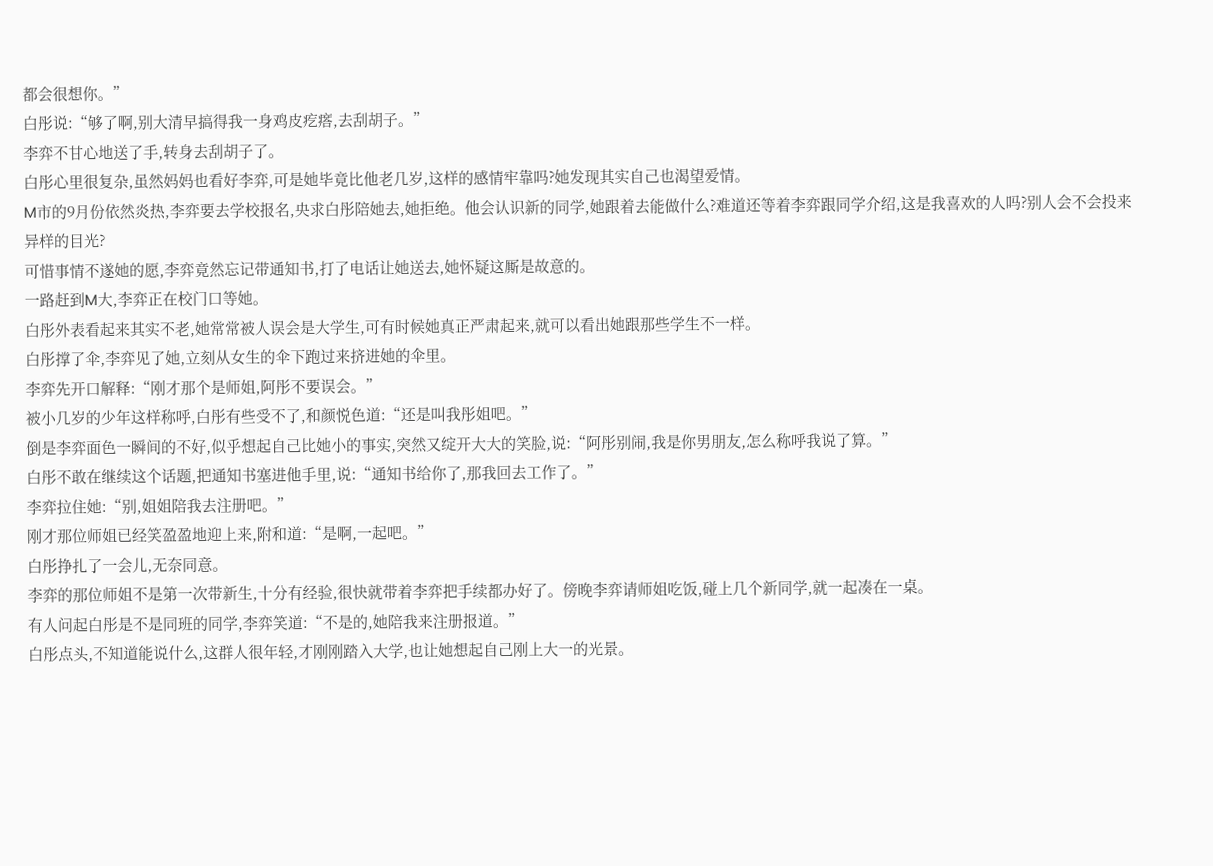都会很想你。”
白彤说:“够了啊,别大清早搞得我一身鸡皮疙瘩,去刮胡子。”
李弈不甘心地送了手,转身去刮胡子了。
白彤心里很复杂,虽然妈妈也看好李弈,可是她毕竟比他老几岁,这样的感情牢靠吗?她发现其实自己也渴望爱情。
M市的9月份依然炎热,李弈要去学校报名,央求白彤陪她去,她拒绝。他会认识新的同学,她跟着去能做什么?难道还等着李弈跟同学介绍,这是我喜欢的人吗?别人会不会投来异样的目光?
可惜事情不遂她的愿,李弈竟然忘记带通知书,打了电话让她送去,她怀疑这厮是故意的。
一路赶到M大,李弈正在校门口等她。
白彤外表看起来其实不老,她常常被人误会是大学生,可有时候她真正严肃起来,就可以看出她跟那些学生不一样。
白彤撑了伞,李弈见了她,立刻从女生的伞下跑过来挤进她的伞里。
李弈先开口解释:“刚才那个是师姐,阿彤不要误会。”
被小几岁的少年这样称呼,白彤有些受不了,和颜悦色道:“还是叫我彤姐吧。”
倒是李弈面色一瞬间的不好,似乎想起自己比她小的事实,突然又绽开大大的笑脸,说:“阿彤别闹,我是你男朋友,怎么称呼我说了算。”
白彤不敢在继续这个话题,把通知书塞进他手里,说:“通知书给你了,那我回去工作了。”
李弈拉住她:“别,姐姐陪我去注册吧。”
刚才那位师姐已经笑盈盈地迎上来,附和道:“是啊,一起吧。”
白彤挣扎了一会儿,无奈同意。
李弈的那位师姐不是第一次带新生,十分有经验,很快就带着李弈把手续都办好了。傍晚李弈请师姐吃饭,碰上几个新同学,就一起凑在一桌。
有人问起白彤是不是同班的同学,李弈笑道:“不是的,她陪我来注册报道。”
白彤点头,不知道能说什么,这群人很年轻,才刚刚踏入大学,也让她想起自己刚上大一的光景。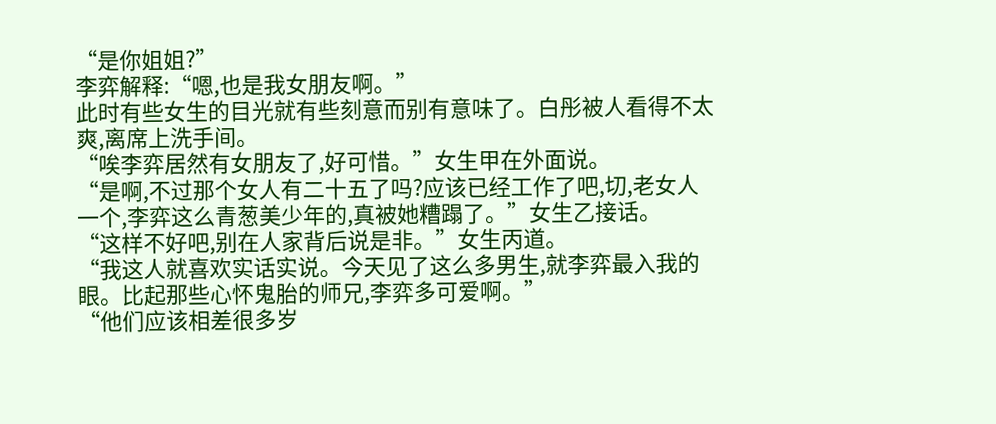“是你姐姐?”
李弈解释:“嗯,也是我女朋友啊。”
此时有些女生的目光就有些刻意而别有意味了。白彤被人看得不太爽,离席上洗手间。
“唉李弈居然有女朋友了,好可惜。”女生甲在外面说。
“是啊,不过那个女人有二十五了吗?应该已经工作了吧,切,老女人一个,李弈这么青葱美少年的,真被她糟蹋了。”女生乙接话。
“这样不好吧,别在人家背后说是非。”女生丙道。
“我这人就喜欢实话实说。今天见了这么多男生,就李弈最入我的眼。比起那些心怀鬼胎的师兄,李弈多可爱啊。”
“他们应该相差很多岁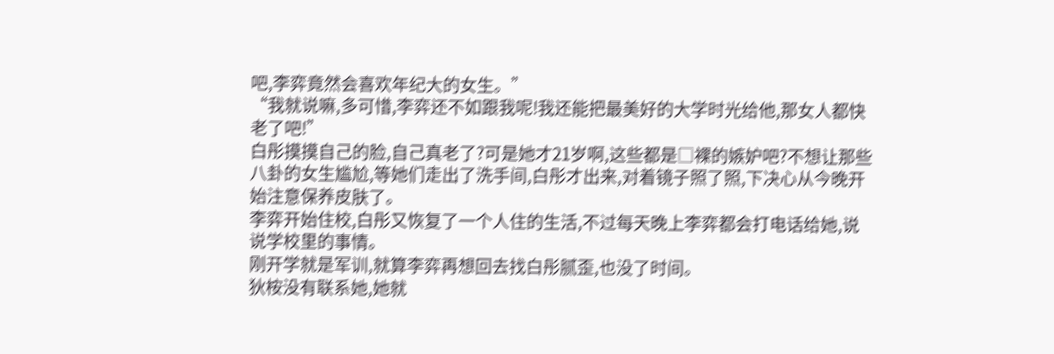吧,李弈竟然会喜欢年纪大的女生。”
“我就说嘛,多可惜,李弈还不如跟我呢!我还能把最美好的大学时光给他,那女人都快老了吧!”
白彤摸摸自己的脸,自己真老了?可是她才21岁啊,这些都是□裸的嫉妒吧?不想让那些八卦的女生尴尬,等她们走出了洗手间,白彤才出来,对着镜子照了照,下决心从今晚开始注意保养皮肤了。
李弈开始住校,白彤又恢复了一个人住的生活,不过每天晚上李弈都会打电话给她,说说学校里的事情。
刚开学就是军训,就算李弈再想回去找白彤腻歪,也没了时间。
狄桉没有联系她,她就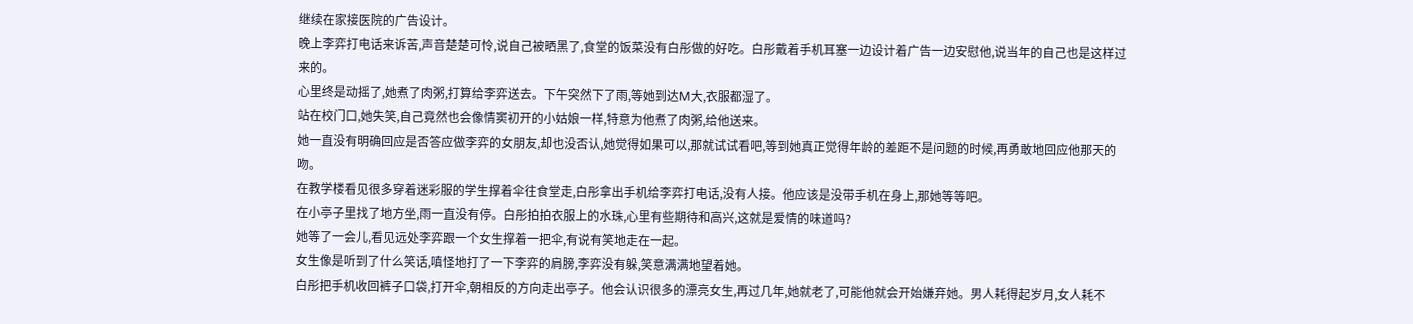继续在家接医院的广告设计。
晚上李弈打电话来诉苦,声音楚楚可怜,说自己被晒黑了,食堂的饭菜没有白彤做的好吃。白彤戴着手机耳塞一边设计着广告一边安慰他,说当年的自己也是这样过来的。
心里终是动摇了,她煮了肉粥,打算给李弈送去。下午突然下了雨,等她到达M大,衣服都湿了。
站在校门口,她失笑,自己竟然也会像情窦初开的小姑娘一样,特意为他煮了肉粥,给他送来。
她一直没有明确回应是否答应做李弈的女朋友,却也没否认,她觉得如果可以,那就试试看吧,等到她真正觉得年龄的差距不是问题的时候,再勇敢地回应他那天的吻。
在教学楼看见很多穿着迷彩服的学生撑着伞往食堂走,白彤拿出手机给李弈打电话,没有人接。他应该是没带手机在身上,那她等等吧。
在小亭子里找了地方坐,雨一直没有停。白彤拍拍衣服上的水珠,心里有些期待和高兴,这就是爱情的味道吗?
她等了一会儿,看见远处李弈跟一个女生撑着一把伞,有说有笑地走在一起。
女生像是听到了什么笑话,嗔怪地打了一下李弈的肩膀,李弈没有躲,笑意满满地望着她。
白彤把手机收回裤子口袋,打开伞,朝相反的方向走出亭子。他会认识很多的漂亮女生,再过几年,她就老了,可能他就会开始嫌弃她。男人耗得起岁月,女人耗不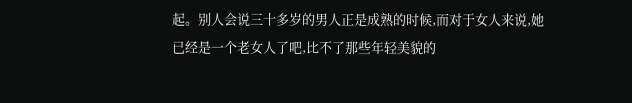起。别人会说三十多岁的男人正是成熟的时候,而对于女人来说,她已经是一个老女人了吧,比不了那些年轻美貌的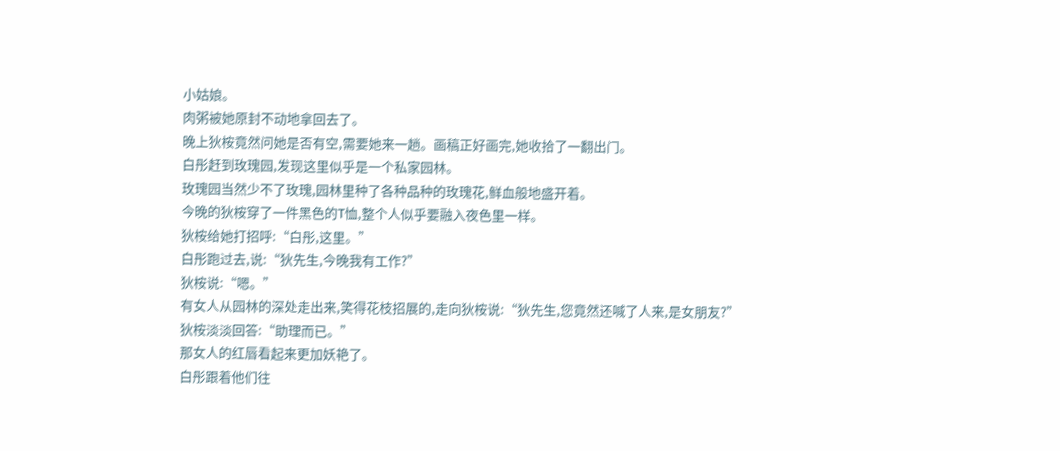小姑娘。
肉粥被她原封不动地拿回去了。
晚上狄桉竟然问她是否有空,需要她来一趟。画稿正好画完,她收拾了一翻出门。
白彤赶到玫瑰园,发现这里似乎是一个私家园林。
玫瑰园当然少不了玫瑰,园林里种了各种品种的玫瑰花,鲜血般地盛开着。
今晚的狄桉穿了一件黑色的T恤,整个人似乎要融入夜色里一样。
狄桉给她打招呼:“白彤,这里。”
白彤跑过去,说:“狄先生,今晚我有工作?”
狄桉说:“嗯。”
有女人从园林的深处走出来,笑得花枝招展的,走向狄桉说:“狄先生,您竟然还喊了人来,是女朋友?”
狄桉淡淡回答:“助理而已。”
那女人的红唇看起来更加妖艳了。
白彤跟着他们往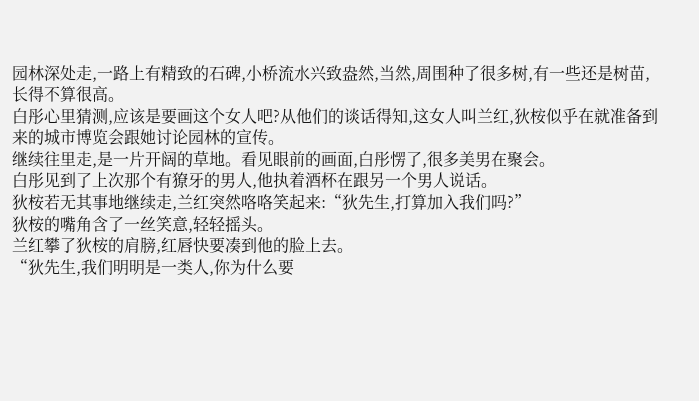园林深处走,一路上有精致的石碑,小桥流水兴致盎然,当然,周围种了很多树,有一些还是树苗,长得不算很高。
白彤心里猜测,应该是要画这个女人吧?从他们的谈话得知,这女人叫兰红,狄桉似乎在就准备到来的城市博览会跟她讨论园林的宣传。
继续往里走,是一片开阔的草地。看见眼前的画面,白彤愣了,很多美男在聚会。
白彤见到了上次那个有獠牙的男人,他执着酒杯在跟另一个男人说话。
狄桉若无其事地继续走,兰红突然咯咯笑起来:“狄先生,打算加入我们吗?”
狄桉的嘴角含了一丝笑意,轻轻摇头。
兰红攀了狄桉的肩膀,红唇快要凑到他的脸上去。
“狄先生,我们明明是一类人,你为什么要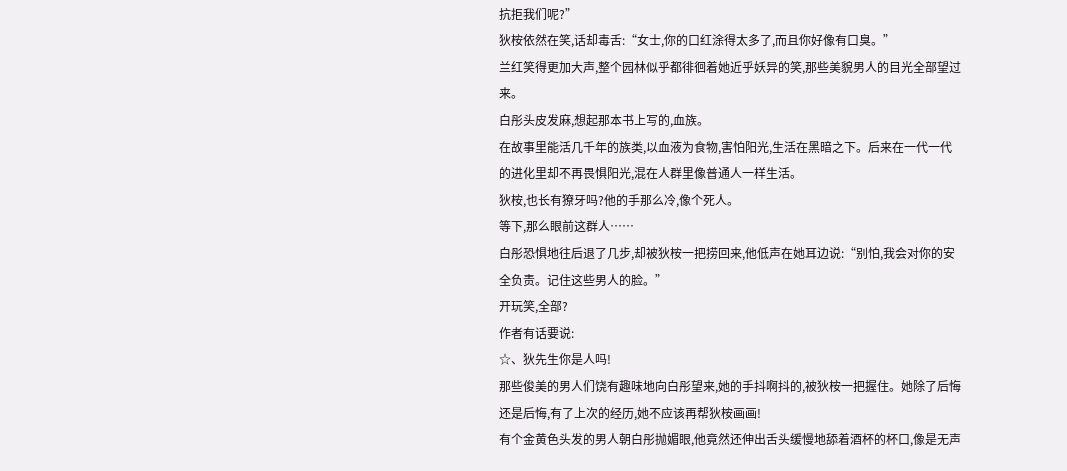抗拒我们呢?”
狄桉依然在笑,话却毒舌:“女士,你的口红涂得太多了,而且你好像有口臭。”
兰红笑得更加大声,整个园林似乎都徘徊着她近乎妖异的笑,那些美貌男人的目光全部望过来。
白彤头皮发麻,想起那本书上写的,血族。
在故事里能活几千年的族类,以血液为食物,害怕阳光,生活在黑暗之下。后来在一代一代的进化里却不再畏惧阳光,混在人群里像普通人一样生活。
狄桉,也长有獠牙吗?他的手那么冷,像个死人。
等下,那么眼前这群人……
白彤恐惧地往后退了几步,却被狄桉一把捞回来,他低声在她耳边说:“别怕,我会对你的安全负责。记住这些男人的脸。”
开玩笑,全部?
作者有话要说:
☆、狄先生你是人吗!
那些俊美的男人们饶有趣味地向白彤望来,她的手抖啊抖的,被狄桉一把握住。她除了后悔还是后悔,有了上次的经历,她不应该再帮狄桉画画!
有个金黄色头发的男人朝白彤抛媚眼,他竟然还伸出舌头缓慢地舔着酒杯的杯口,像是无声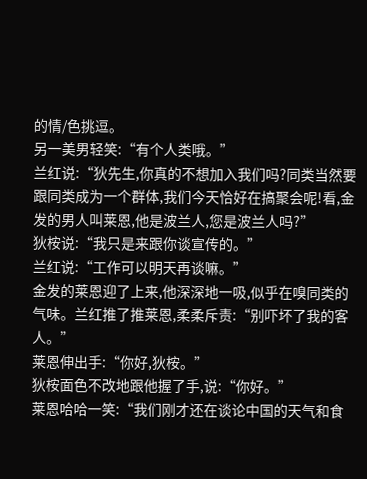的情/色挑逗。
另一美男轻笑:“有个人类哦。”
兰红说:“狄先生,你真的不想加入我们吗?同类当然要跟同类成为一个群体,我们今天恰好在搞聚会呢!看,金发的男人叫莱恩,他是波兰人,您是波兰人吗?”
狄桉说:“我只是来跟你谈宣传的。”
兰红说:“工作可以明天再谈嘛。”
金发的莱恩迎了上来,他深深地一吸,似乎在嗅同类的气味。兰红推了推莱恩,柔柔斥责:“别吓坏了我的客人。”
莱恩伸出手:“你好,狄桉。”
狄桉面色不改地跟他握了手,说:“你好。”
莱恩哈哈一笑:“我们刚才还在谈论中国的天气和食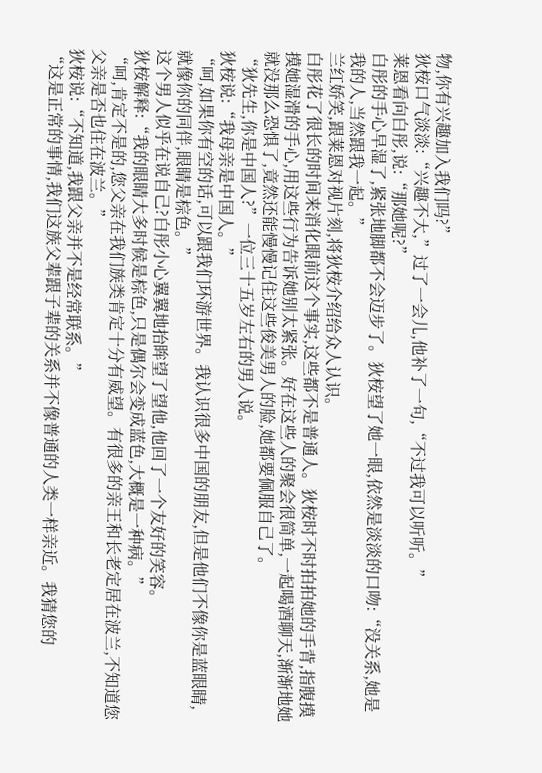物,你有兴趣加入我们吗?”
狄桉口气淡淡:“兴趣不大,”过了一会儿,他补了一句,“不过我可以听听。”
莱恩看向白彤,说:“那她呢?”
白彤的手心早湿了,紧张地脚都不会迈步了。狄桉望了她一眼,依然是淡淡的口吻:“没关系,她是我的人,当然跟我一起。”
兰红娇笑,跟莱恩对视片刻,将狄桉介绍给众人认识。
白彤花了很长的时间来消化眼前这个事实,这些都不是普通人。狄桉时不时拍拍她的手背,指腹摸摸她湿滑的手心,用这些行为告诉她别太紧张。好在这些人的聚会很简单,一起喝酒聊天,渐渐地她就没那么恐惧了,竟然还能慢慢记住这些俊美男人的脸,她都要佩服自己了。
“狄先生,你是中国人?”一位三十五岁左右的男人说。
狄桉说:“我母亲是中国人。”
“呵,如果你有空的话,可以跟我们环游世界。我认识很多中国的朋友,但是他们不像你是蓝眼睛,就像你的同伴,眼睛是棕色。”
这个男人似乎在说自己?白彤小心翼翼地抬眸望了望他,他回了一个友好的笑容。
狄桉解释:“我的眼睛大多时候是棕色,只是偶尔会变成蓝色,大概是一种病。”
“呵,肯定不是的,您父亲在我们族类肯定十分有威望。有很多的亲王和长老定居在波兰,不知道您父亲是否也住在波兰。”
狄桉说:“不知道,我跟父亲并不是经常联系。”
“这是正常的事情,我们这族父辈跟子辈的关系并不像普通的人类一样亲近。我猜您的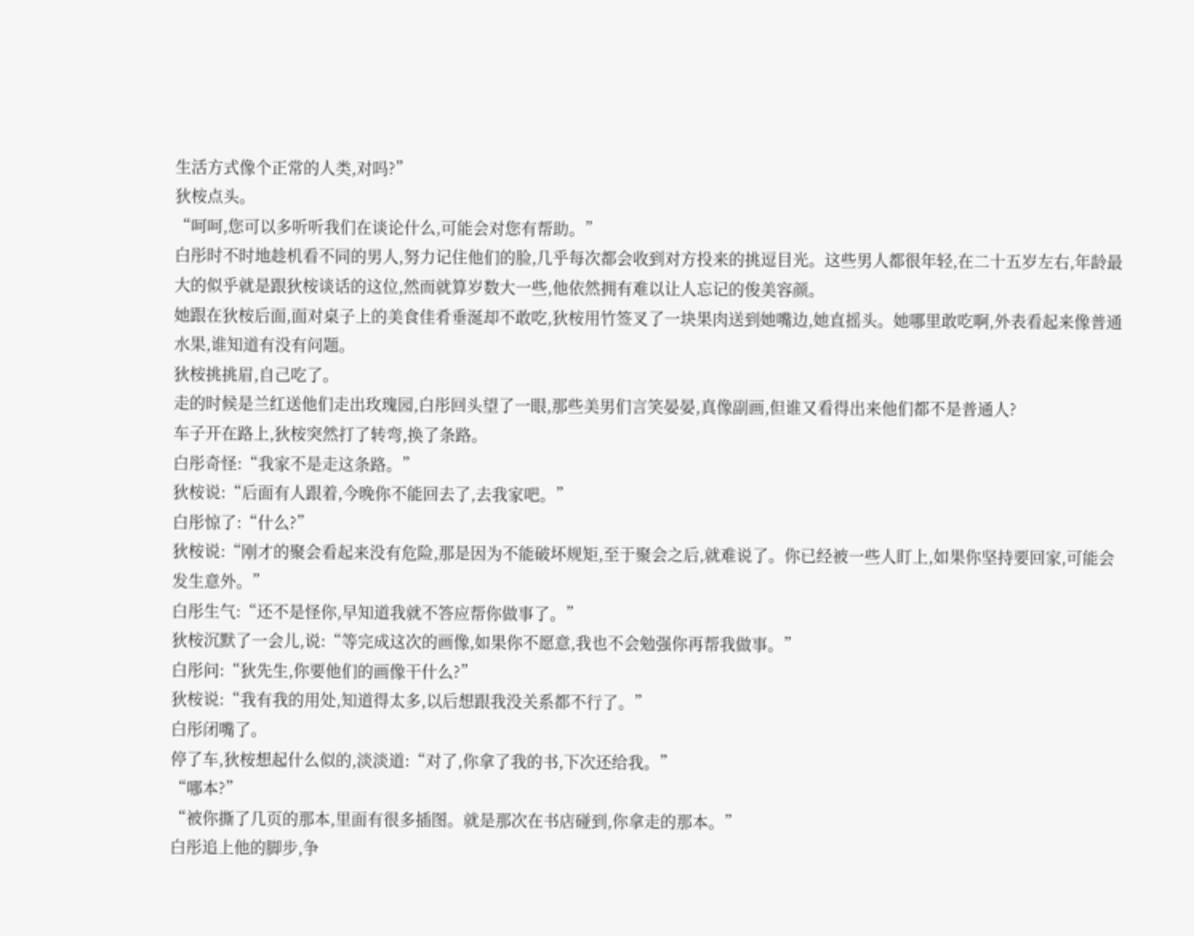生活方式像个正常的人类,对吗?”
狄桉点头。
“呵呵,您可以多听听我们在谈论什么,可能会对您有帮助。”
白彤时不时地趁机看不同的男人,努力记住他们的脸,几乎每次都会收到对方投来的挑逗目光。这些男人都很年轻,在二十五岁左右,年龄最大的似乎就是跟狄桉谈话的这位,然而就算岁数大一些,他依然拥有难以让人忘记的俊美容颜。
她跟在狄桉后面,面对桌子上的美食佳肴垂涎却不敢吃,狄桉用竹签叉了一块果肉送到她嘴边,她直摇头。她哪里敢吃啊,外表看起来像普通水果,谁知道有没有问题。
狄桉挑挑眉,自己吃了。
走的时候是兰红送他们走出玫瑰园,白彤回头望了一眼,那些美男们言笑晏晏,真像副画,但谁又看得出来他们都不是普通人?
车子开在路上,狄桉突然打了转弯,换了条路。
白彤奇怪:“我家不是走这条路。”
狄桉说:“后面有人跟着,今晚你不能回去了,去我家吧。”
白彤惊了:“什么?”
狄桉说:“刚才的聚会看起来没有危险,那是因为不能破坏规矩,至于聚会之后,就难说了。你已经被一些人盯上,如果你坚持要回家,可能会发生意外。”
白彤生气:“还不是怪你,早知道我就不答应帮你做事了。”
狄桉沉默了一会儿,说:“等完成这次的画像,如果你不愿意,我也不会勉强你再帮我做事。”
白彤问:“狄先生,你要他们的画像干什么?”
狄桉说:“我有我的用处,知道得太多,以后想跟我没关系都不行了。”
白彤闭嘴了。
停了车,狄桉想起什么似的,淡淡道:“对了,你拿了我的书,下次还给我。”
“哪本?”
“被你撕了几页的那本,里面有很多插图。就是那次在书店碰到,你拿走的那本。”
白彤追上他的脚步,争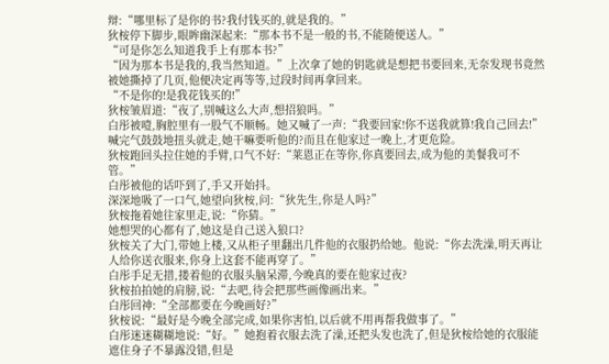辩:“哪里标了是你的书?我付钱买的,就是我的。”
狄桉停下脚步,眼眸幽深起来:“那本书不是一般的书,不能随便送人。”
“可是你怎么知道我手上有那本书?”
“因为那本书是我的,我当然知道。”上次拿了她的钥匙就是想把书要回来,无奈发现书竟然被她撕掉了几页,他便决定再等等,过段时间再拿回来。
“不是你的!是我花钱买的!”
狄桉皱眉道:“夜了,别喊这么大声,想招狼吗。”
白彤被噎,胸腔里有一股气不顺畅。她又喊了一声:“我要回家!你不送我就算!我自己回去!”喊完气鼓鼓地扭头就走,她干嘛要听他的?而且在他家过一晚上,才更危险。
狄桉跑回头拉住她的手臂,口气不好:“莱恩正在等你,你真要回去,成为他的美餐我可不管。”
白彤被他的话吓到了,手又开始抖。
深深地吸了一口气,她望向狄桉,问:“狄先生,你是人吗?”
狄桉拖着她往家里走,说:“你猜。”
她想哭的心都有了,她这是自己送入狼口?
狄桉关了大门,带她上楼,又从柜子里翻出几件他的衣服扔给她。他说:“你去洗澡,明天再让人给你送衣服来,你身上这套不能再穿了。”
白彤手足无措,搂着他的衣服头脑呆滞,今晚真的要在他家过夜?
狄桉拍拍她的肩膀,说:“去吧,待会把那些画像画出来。”
白彤回神:“全部都要在今晚画好?”
狄桉说:“最好是今晚全部完成,如果你害怕,以后就不用再帮我做事了。”
白彤迷迷糊糊地说:“好。”她抱着衣服去洗了澡,还把头发也洗了,但是狄桉给她的衣服能遮住身子不暴露没错,但是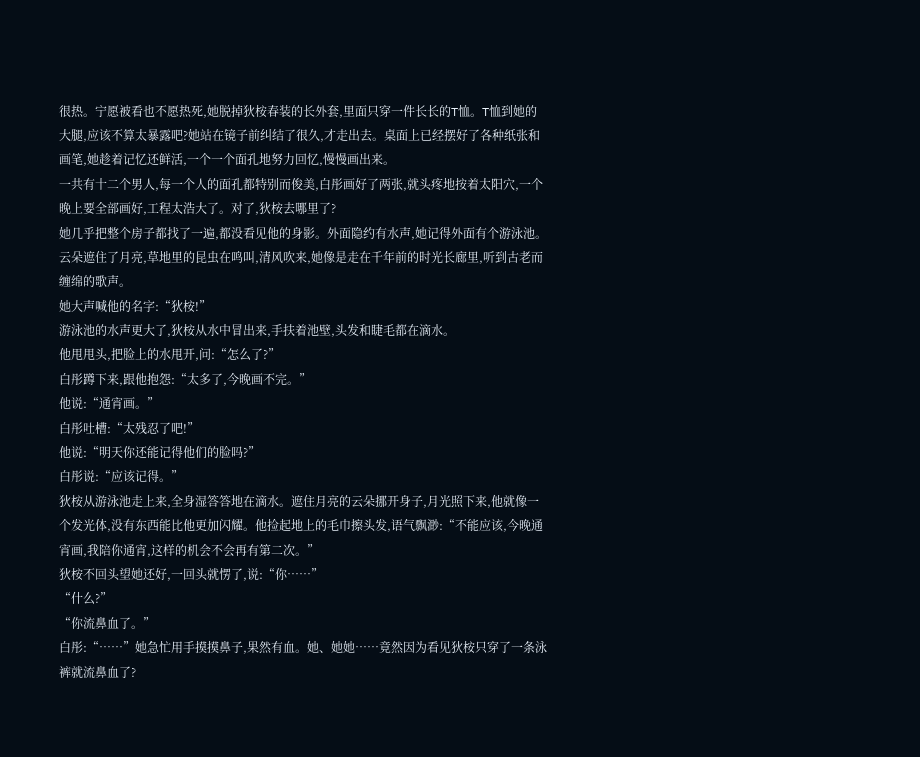很热。宁愿被看也不愿热死,她脱掉狄桉春装的长外套,里面只穿一件长长的T恤。T恤到她的大腿,应该不算太暴露吧?她站在镜子前纠结了很久,才走出去。桌面上已经摆好了各种纸张和画笔,她趁着记忆还鲜活,一个一个面孔地努力回忆,慢慢画出来。
一共有十二个男人,每一个人的面孔都特别而俊美,白彤画好了两张,就头疼地按着太阳穴,一个晚上要全部画好,工程太浩大了。对了,狄桉去哪里了?
她几乎把整个房子都找了一遍,都没看见他的身影。外面隐约有水声,她记得外面有个游泳池。
云朵遮住了月亮,草地里的昆虫在鸣叫,清风吹来,她像是走在千年前的时光长廊里,听到古老而缠绵的歌声。
她大声喊他的名字:“狄桉!”
游泳池的水声更大了,狄桉从水中冒出来,手扶着池壁,头发和睫毛都在滴水。
他甩甩头,把脸上的水甩开,问:“怎么了?”
白彤蹲下来,跟他抱怨:“太多了,今晚画不完。”
他说:“通宵画。”
白彤吐槽:“太残忍了吧!”
他说:“明天你还能记得他们的脸吗?”
白彤说:“应该记得。”
狄桉从游泳池走上来,全身湿答答地在滴水。遮住月亮的云朵挪开身子,月光照下来,他就像一个发光体,没有东西能比他更加闪耀。他捡起地上的毛巾擦头发,语气飘渺:“不能应该,今晚通宵画,我陪你通宵,这样的机会不会再有第二次。”
狄桉不回头望她还好,一回头就愣了,说:“你……”
“什么?”
“你流鼻血了。”
白彤:“……”她急忙用手摸摸鼻子,果然有血。她、她她……竟然因为看见狄桉只穿了一条泳裤就流鼻血了?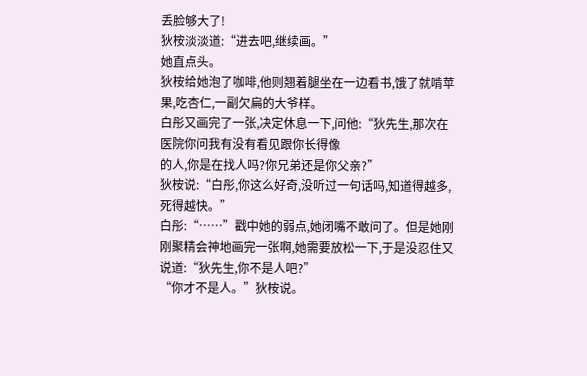丢脸够大了!
狄桉淡淡道:“进去吧,继续画。”
她直点头。
狄桉给她泡了咖啡,他则翘着腿坐在一边看书,饿了就啃苹果,吃杏仁,一副欠扁的大爷样。
白彤又画完了一张,决定休息一下,问他:“狄先生,那次在医院你问我有没有看见跟你长得像
的人,你是在找人吗?你兄弟还是你父亲?”
狄桉说:“白彤,你这么好奇,没听过一句话吗,知道得越多,死得越快。”
白彤:“……”戳中她的弱点,她闭嘴不敢问了。但是她刚刚聚精会神地画完一张啊,她需要放松一下,于是没忍住又说道:“狄先生,你不是人吧?”
“你才不是人。”狄桉说。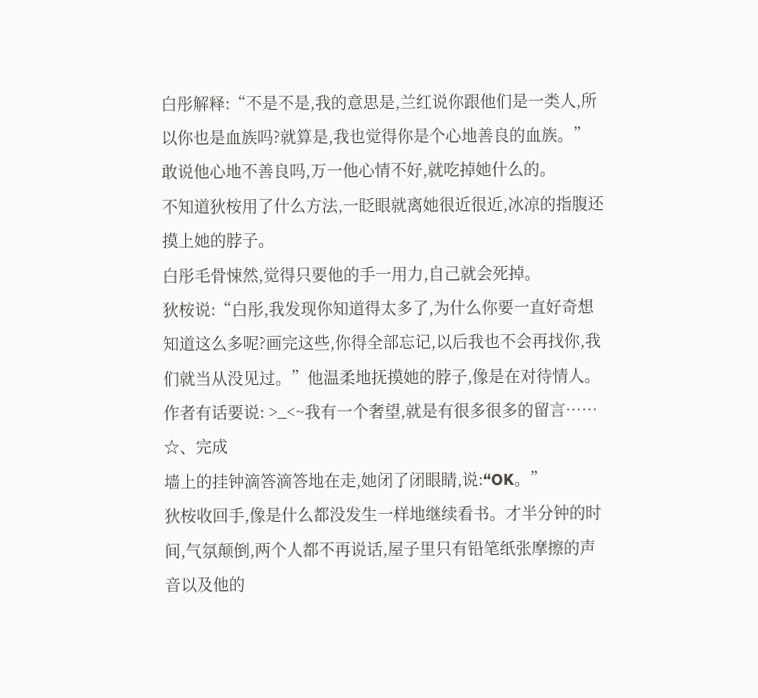白彤解释:“不是不是,我的意思是,兰红说你跟他们是一类人,所以你也是血族吗?就算是,我也觉得你是个心地善良的血族。”敢说他心地不善良吗,万一他心情不好,就吃掉她什么的。
不知道狄桉用了什么方法,一眨眼就离她很近很近,冰凉的指腹还摸上她的脖子。
白彤毛骨悚然,觉得只要他的手一用力,自己就会死掉。
狄桉说:“白彤,我发现你知道得太多了,为什么你要一直好奇想知道这么多呢?画完这些,你得全部忘记,以后我也不会再找你,我们就当从没见过。”他温柔地抚摸她的脖子,像是在对待情人。
作者有话要说: >_<~我有一个奢望,就是有很多很多的留言……
☆、完成
墙上的挂钟滴答滴答地在走,她闭了闭眼睛,说:“OK。”
狄桉收回手,像是什么都没发生一样地继续看书。才半分钟的时间,气氛颠倒,两个人都不再说话,屋子里只有铅笔纸张摩擦的声音以及他的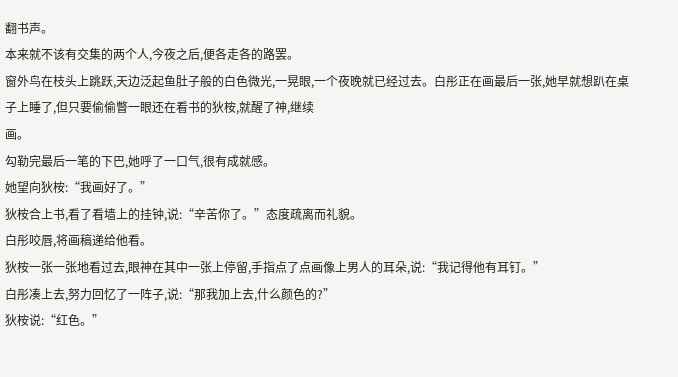翻书声。
本来就不该有交集的两个人,今夜之后,便各走各的路罢。
窗外鸟在枝头上跳跃,天边泛起鱼肚子般的白色微光,一晃眼,一个夜晚就已经过去。白彤正在画最后一张,她早就想趴在桌子上睡了,但只要偷偷瞥一眼还在看书的狄桉,就醒了神,继续
画。
勾勒完最后一笔的下巴,她呼了一口气,很有成就感。
她望向狄桉:“我画好了。”
狄桉合上书,看了看墙上的挂钟,说:“辛苦你了。”态度疏离而礼貌。
白彤咬唇,将画稿递给他看。
狄桉一张一张地看过去,眼神在其中一张上停留,手指点了点画像上男人的耳朵,说:“我记得他有耳钉。”
白彤凑上去,努力回忆了一阵子,说:“那我加上去,什么颜色的?”
狄桉说:“红色。”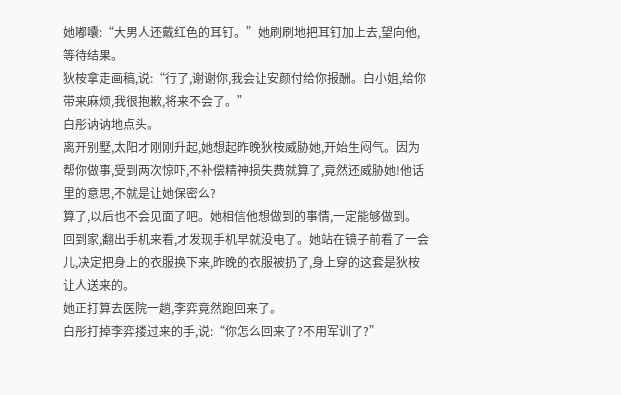她嘟囔:“大男人还戴红色的耳钉。”她刷刷地把耳钉加上去,望向他,等待结果。
狄桉拿走画稿,说:“行了,谢谢你,我会让安颜付给你报酬。白小姐,给你带来麻烦,我很抱歉,将来不会了。”
白彤讷讷地点头。
离开别墅,太阳才刚刚升起,她想起昨晚狄桉威胁她,开始生闷气。因为帮你做事,受到两次惊吓,不补偿精神损失费就算了,竟然还威胁她!他话里的意思,不就是让她保密么?
算了,以后也不会见面了吧。她相信他想做到的事情,一定能够做到。
回到家,翻出手机来看,才发现手机早就没电了。她站在镜子前看了一会儿,决定把身上的衣服换下来,昨晚的衣服被扔了,身上穿的这套是狄桉让人送来的。
她正打算去医院一趟,李弈竟然跑回来了。
白彤打掉李弈搂过来的手,说:“你怎么回来了?不用军训了?”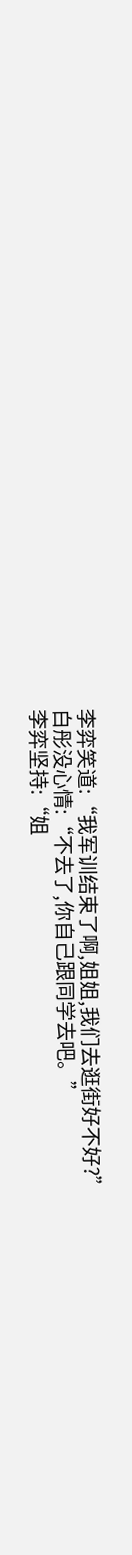李弈笑道:“我军训结束了啊,姐姐,我们去逛街好不好?”
白彤没心情:“不去了,你自己跟同学去吧。”
李弈坚持:“姐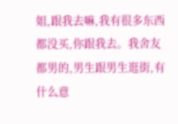姐,跟我去嘛,我有很多东西都没买,你跟我去。我舍友都男的,男生跟男生逛街,有什么意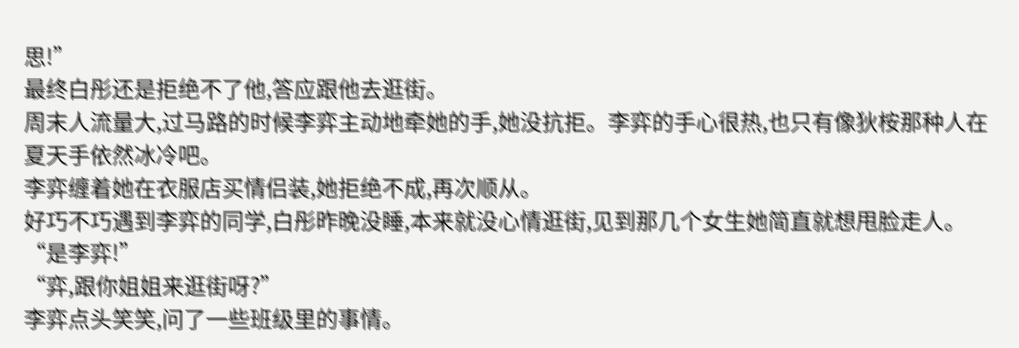思!”
最终白彤还是拒绝不了他,答应跟他去逛街。
周末人流量大,过马路的时候李弈主动地牵她的手,她没抗拒。李弈的手心很热,也只有像狄桉那种人在夏天手依然冰冷吧。
李弈缠着她在衣服店买情侣装,她拒绝不成,再次顺从。
好巧不巧遇到李弈的同学,白彤昨晚没睡,本来就没心情逛街,见到那几个女生她简直就想甩脸走人。
“是李弈!”
“弈,跟你姐姐来逛街呀?”
李弈点头笑笑,问了一些班级里的事情。